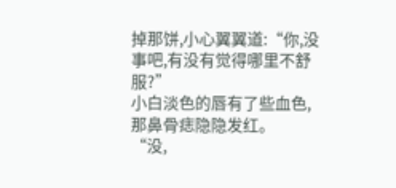掉那饼,小心翼翼道:“你,没事吧,有没有觉得哪里不舒服?”
小白淡色的唇有了些血色,那鼻骨痣隐隐发红。
“没,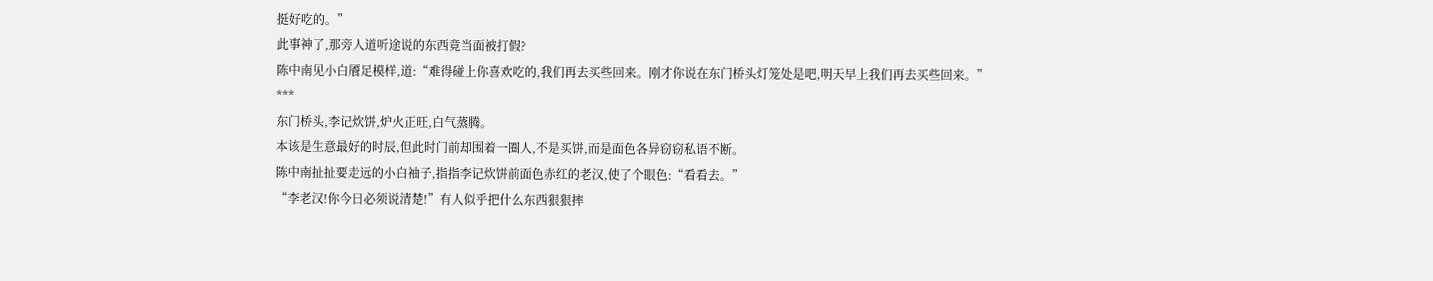挺好吃的。”
此事神了,那旁人道听途说的东西竟当面被打假?
陈中南见小白餍足模样,道:“难得碰上你喜欢吃的,我们再去买些回来。刚才你说在东门桥头灯笼处是吧,明天早上我们再去买些回来。”
***
东门桥头,李记炊饼,炉火正旺,白气蒸腾。
本该是生意最好的时辰,但此时门前却围着一圈人,不是买饼,而是面色各异窃窃私语不断。
陈中南扯扯要走远的小白袖子,指指李记炊饼前面色赤红的老汉,使了个眼色:“看看去。”
“李老汉!你今日必须说清楚!”有人似乎把什么东西狠狠摔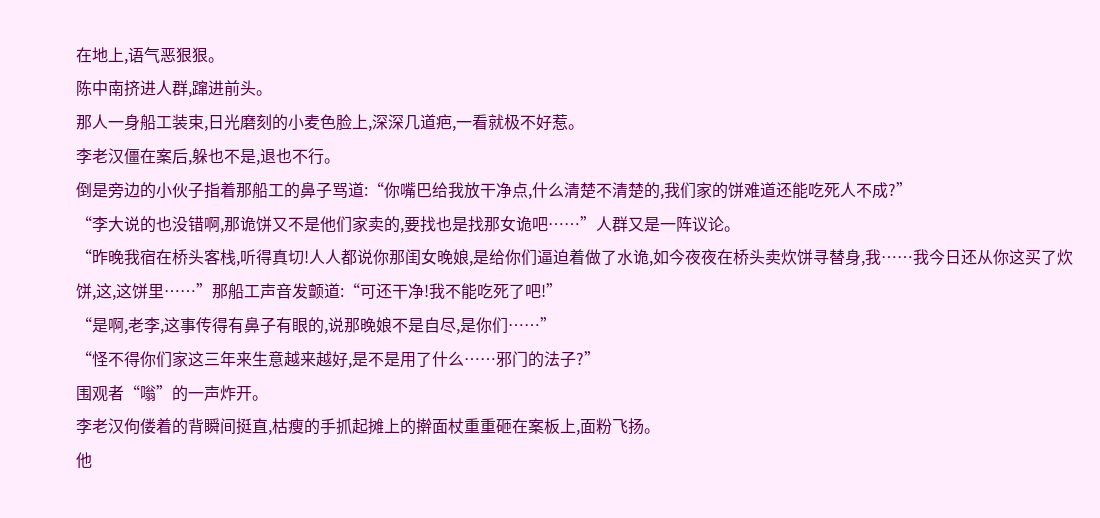在地上,语气恶狠狠。
陈中南挤进人群,蹿进前头。
那人一身船工装束,日光磨刻的小麦色脸上,深深几道疤,一看就极不好惹。
李老汉僵在案后,躲也不是,退也不行。
倒是旁边的小伙子指着那船工的鼻子骂道:“你嘴巴给我放干净点,什么清楚不清楚的,我们家的饼难道还能吃死人不成?”
“李大说的也没错啊,那诡饼又不是他们家卖的,要找也是找那女诡吧……”人群又是一阵议论。
“昨晚我宿在桥头客栈,听得真切!人人都说你那闺女晚娘,是给你们逼迫着做了水诡,如今夜夜在桥头卖炊饼寻替身,我……我今日还从你这买了炊饼,这,这饼里……”那船工声音发颤道:“可还干净!我不能吃死了吧!”
“是啊,老李,这事传得有鼻子有眼的,说那晚娘不是自尽,是你们……”
“怪不得你们家这三年来生意越来越好,是不是用了什么……邪门的法子?”
围观者“嗡”的一声炸开。
李老汉佝偻着的背瞬间挺直,枯瘦的手抓起摊上的擀面杖重重砸在案板上,面粉飞扬。
他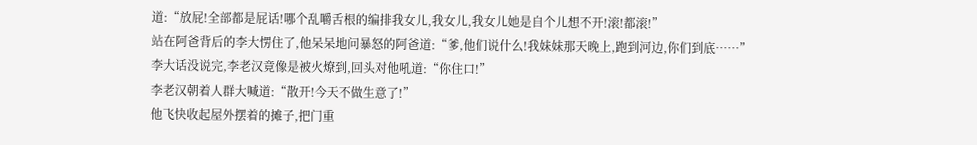道:“放屁!全部都是屁话!哪个乱嚼舌根的编排我女儿,我女儿,我女儿她是自个儿想不开!滚!都滚!”
站在阿爸背后的李大愣住了,他呆呆地问暴怒的阿爸道:“爹,他们说什么!我妹妹那天晚上,跑到河边,你们到底……”
李大话没说完,李老汉竟像是被火燎到,回头对他吼道:“你住口!”
李老汉朝着人群大喊道:“散开!今天不做生意了!”
他飞快收起屋外摆着的摊子,把门重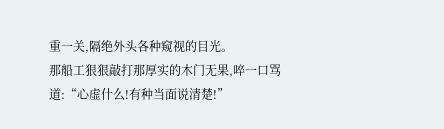重一关,隔绝外头各种窥视的目光。
那船工狠狠敲打那厚实的木门无果,啐一口骂道:“心虚什么!有种当面说清楚!”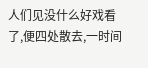人们见没什么好戏看了,便四处散去,一时间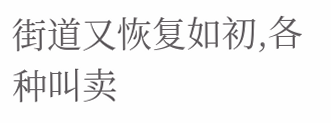街道又恢复如初,各种叫卖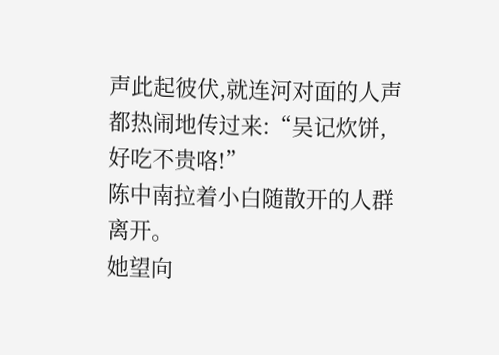声此起彼伏,就连河对面的人声都热闹地传过来:“吴记炊饼,好吃不贵咯!”
陈中南拉着小白随散开的人群离开。
她望向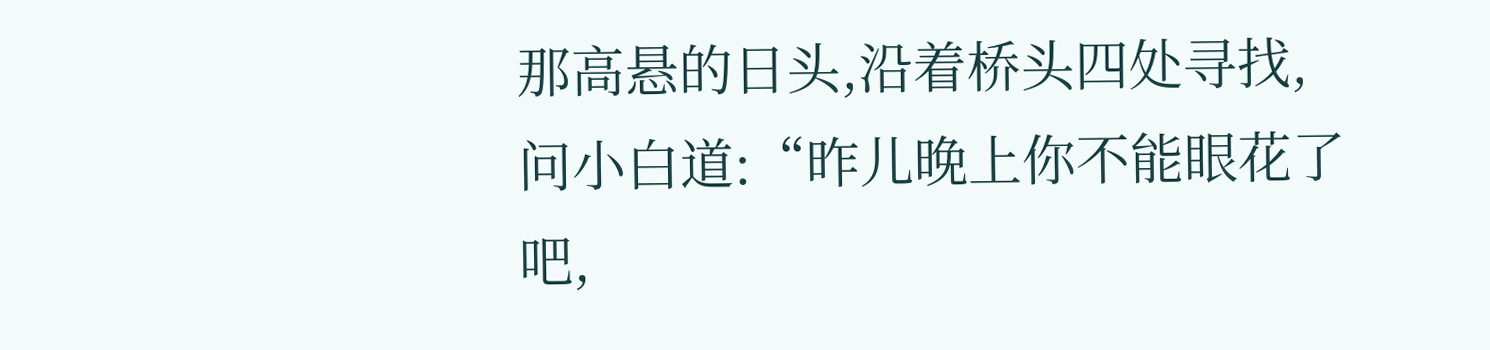那高悬的日头,沿着桥头四处寻找,问小白道:“昨儿晚上你不能眼花了吧,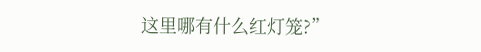这里哪有什么红灯笼?”